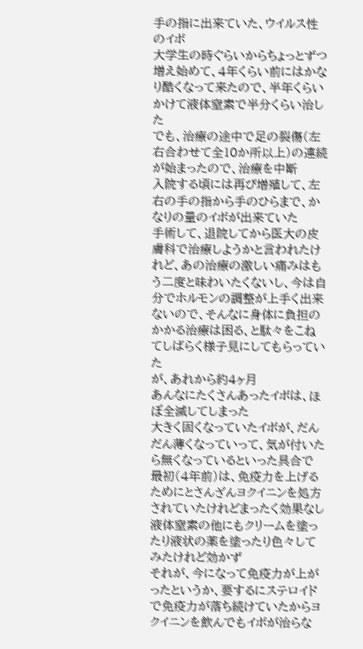手の指に出来ていた、ウイルス性のイボ
大学生の時ぐらいからちょっとずつ増え始めて、4年くらい前にはかなり酷くなって来たので、半年くらいかけて液体窒素で半分くらい治した
でも、治療の途中で足の裂傷(左右合わせて全10か所以上)の連続が始まったので、治療を中断
入院する頃には再び増殖して、左右の手の指から手のひらまで、かなりの量のイボが出来ていた
手術して、退院してから医大の皮膚科で治療しようかと言われたけれど、あの治療の激しい痛みはもう二度と味わいたくないし、今は自分でホルモンの調整が上手く出来ないので、そんなに身体に負担のかかる治療は困る、と駄々をこねてしばらく様子見にしてもらっていた
が、あれから約4ヶ月
あんなにたくさんあったイボは、ほぼ全滅してしまった
大きく固くなっていたイボが、だんだん薄くなっていって、気が付いたら無くなっているといった具合で
最初(4年前)は、免疫力を上げるためにとさんざんヨクイニンを処方されていたけれどまったく効果なし
液体窒素の他にもクリームを塗ったり液状の薬を塗ったり色々してみたけれど効かず
それが、今になって免疫力が上がったというか、要するにステロイドで免疫力が落ち続けていたからヨクイニンを飲んでもイボが治らな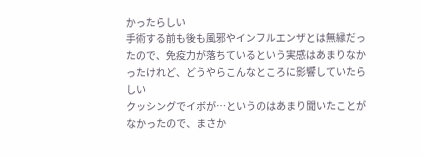かったらしい
手術する前も後も風邪やインフルエンザとは無縁だったので、免疫力が落ちているという実感はあまりなかったけれど、どうやらこんなところに影響していたらしい
クッシングでイボが…というのはあまり聞いたことがなかったので、まさか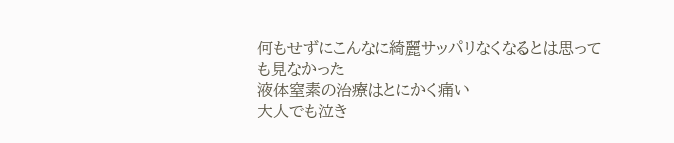何もせずにこんなに綺麗サッパリなくなるとは思っても見なかった
液体窒素の治療はとにかく痛い
大人でも泣き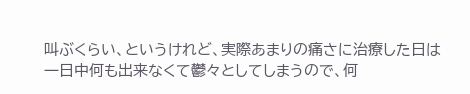叫ぶくらい、というけれど、実際あまりの痛さに治療した日は一日中何も出来なくて鬱々としてしまうので、何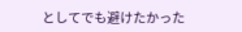としてでも避けたかった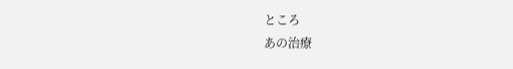ところ
あの治療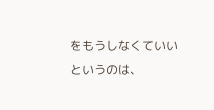をもうしなくていいというのは、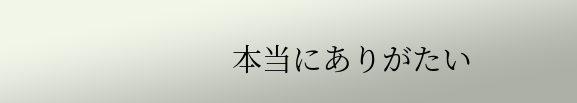本当にありがたい